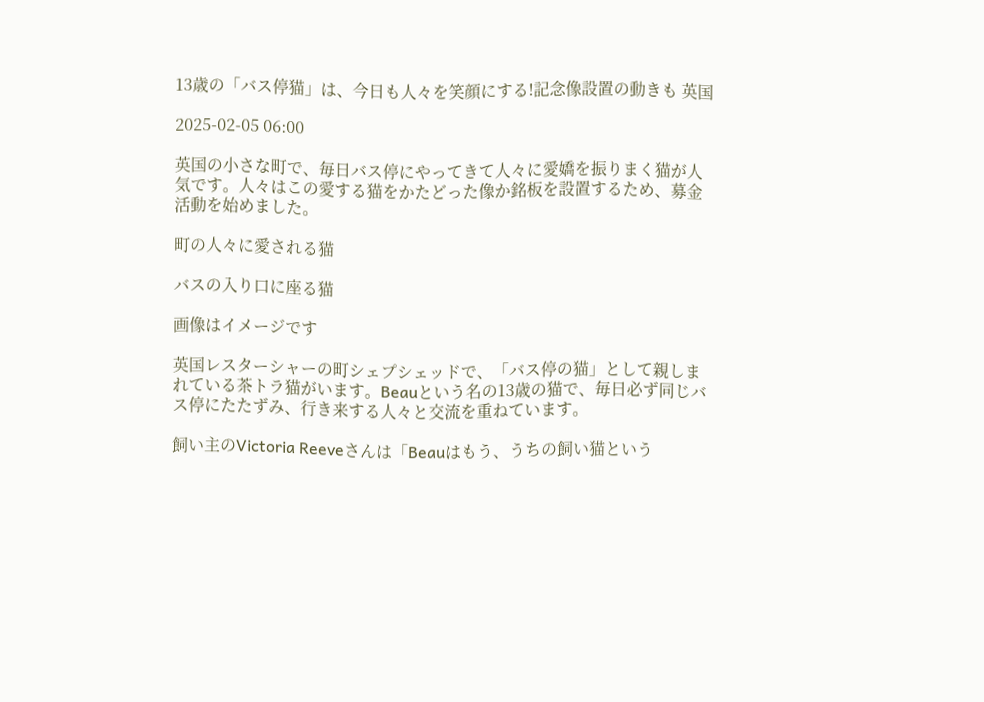13歳の「バス停猫」は、今日も人々を笑顔にする!記念像設置の動きも 英国

2025-02-05 06:00

英国の小さな町で、毎日バス停にやってきて人々に愛嬌を振りまく猫が人気です。人々はこの愛する猫をかたどった像か銘板を設置するため、募金活動を始めました。

町の人々に愛される猫

バスの入り口に座る猫

画像はイメージです

英国レスターシャーの町シェプシェッドで、「バス停の猫」として親しまれている茶トラ猫がいます。Beauという名の13歳の猫で、毎日必ず同じバス停にたたずみ、行き来する人々と交流を重ねています。

飼い主のVictoria Reeveさんは「Beauはもう、うちの飼い猫という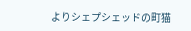よりシェプシェッドの町猫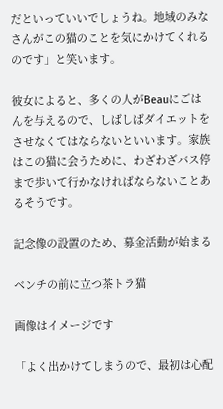だといっていいでしょうね。地域のみなさんがこの猫のことを気にかけてくれるのです」と笑います。

彼女によると、多くの人がBeauにごはんを与えるので、しばしばダイエットをさせなくてはならないといいます。家族はこの猫に会うために、わざわざバス停まで歩いて行かなければならないことあるそうです。

記念像の設置のため、募金活動が始まる

ベンチの前に立つ茶トラ猫

画像はイメージです

「よく出かけてしまうので、最初は心配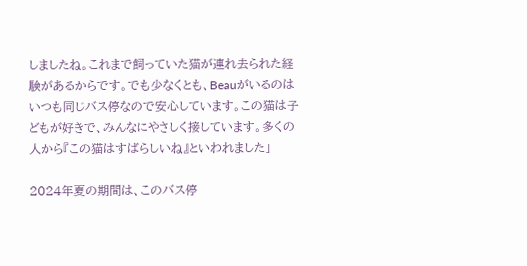しましたね。これまで飼っていた猫が連れ去られた経験があるからです。でも少なくとも、Beauがいるのはいつも同じバス停なので安心しています。この猫は子どもが好きで、みんなにやさしく接しています。多くの人から『この猫はすばらしいね』といわれました」

2024年夏の期間は、このバス停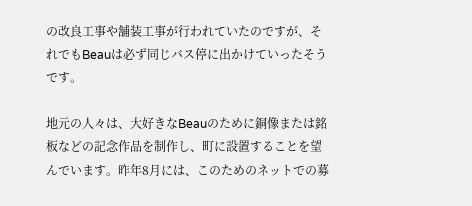の改良工事や舗装工事が行われていたのですが、それでもBeauは必ず同じバス停に出かけていったそうです。

地元の人々は、大好きなBeauのために銅像または銘板などの記念作品を制作し、町に設置することを望んでいます。昨年8月には、このためのネットでの募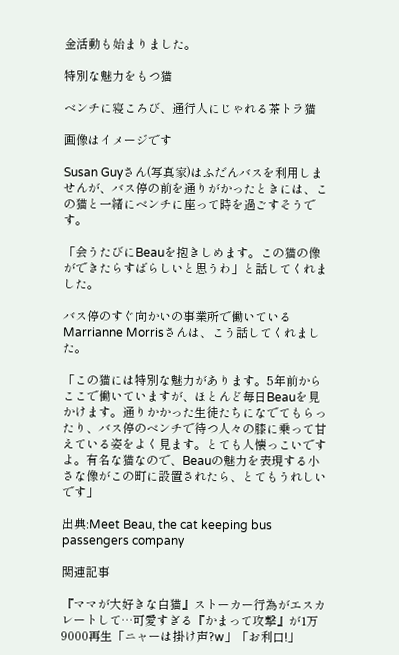金活動も始まりました。

特別な魅力をもつ猫

ベンチに寝ころび、通行人にじゃれる茶トラ猫

画像はイメージです

Susan Guyさん(写真家)はふだんバスを利用しませんが、バス停の前を通りがかったときには、この猫と一緒にベンチに座って時を過ごすそうです。

「会うたびにBeauを抱きしめます。この猫の像ができたらすばらしいと思うわ」と話してくれました。

バス停のすぐ向かいの事業所で働いているMarrianne Morrisさんは、こう話してくれました。

「この猫には特別な魅力があります。5年前からここで働いていますが、ほとんど毎日Beauを見かけます。通りかかった生徒たちになでてもらったり、バス停のベンチで待つ人々の膝に乗って甘えている姿をよく見ます。とても人懐っこいですよ。有名な猫なので、Beauの魅力を表現する小さな像がこの町に設置されたら、とてもうれしいです」

出典:Meet Beau, the cat keeping bus passengers company

関連記事

『ママが大好きな白猫』ストーカー行為がエスカレートして…可愛すぎる『かまって攻撃』が1万9000再生「ニャーは掛け声?w」「お利口!」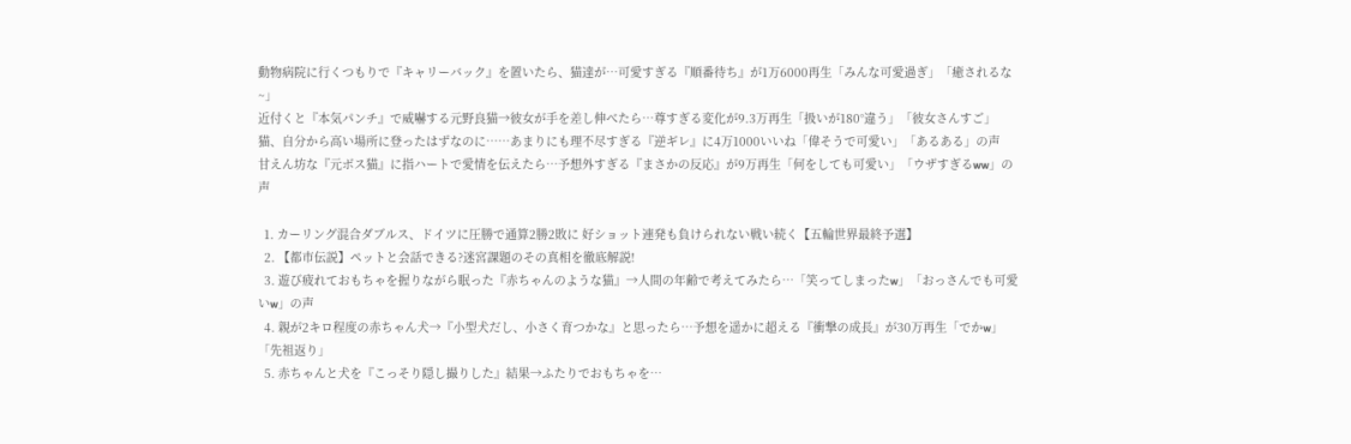動物病院に行くつもりで『キャリーバック』を置いたら、猫達が…可愛すぎる『順番待ち』が1万6000再生「みんな可愛過ぎ」「癒されるな~」
近付くと『本気パンチ』で威嚇する元野良猫→彼女が手を差し伸べたら…尊すぎる変化が9.3万再生「扱いが180°違う」「彼女さんすご」
猫、自分から高い場所に登ったはずなのに……あまりにも理不尽すぎる『逆ギレ』に4万1000いいね「偉そうで可愛い」「あるある」の声
甘えん坊な『元ボス猫』に指ハートで愛情を伝えたら…予想外すぎる『まさかの反応』が9万再生「何をしても可愛い」「ウザすぎるww」の声

  1. カーリング混合ダブルス、ドイツに圧勝で通算2勝2敗に 好ショット連発も負けられない戦い続く【五輪世界最終予選】
  2. 【都市伝説】ペットと会話できる?迷宮課題のその真相を徹底解説!
  3. 遊び疲れておもちゃを握りながら眠った『赤ちゃんのような猫』→人間の年齢で考えてみたら…「笑ってしまったw」「おっさんでも可愛いw」の声
  4. 親が2キロ程度の赤ちゃん犬→『小型犬だし、小さく育つかな』と思ったら…予想を遥かに超える『衝撃の成長』が30万再生「でかw」「先祖返り」
  5. 赤ちゃんと犬を『こっそり隠し撮りした』結果→ふたりでおもちゃを…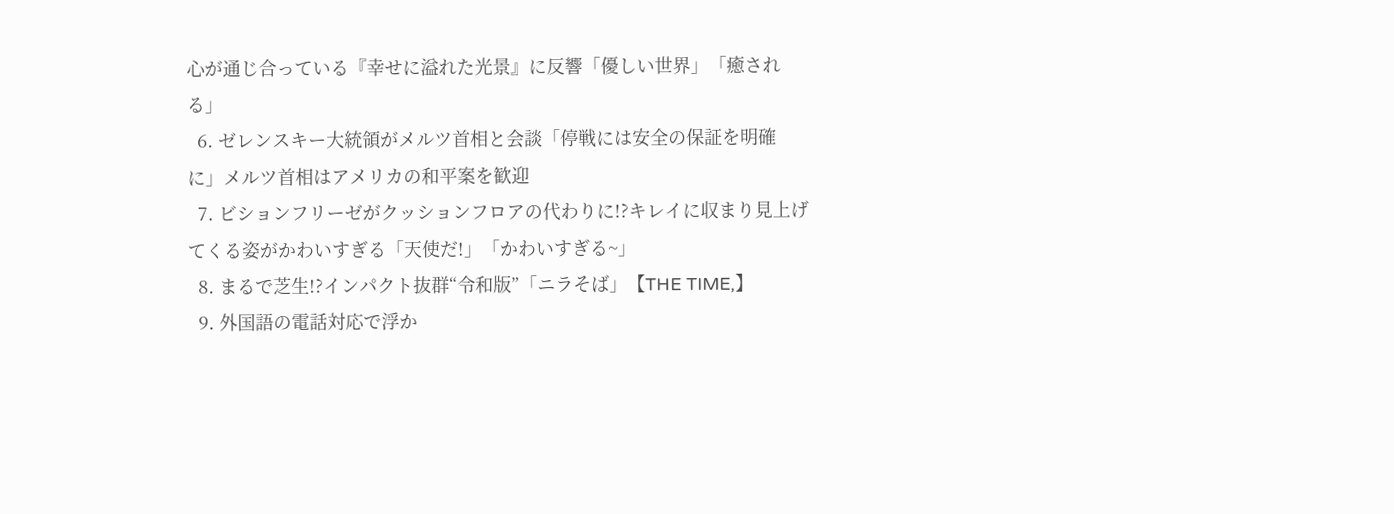心が通じ合っている『幸せに溢れた光景』に反響「優しい世界」「癒される」
  6. ゼレンスキー大統領がメルツ首相と会談「停戦には安全の保証を明確に」メルツ首相はアメリカの和平案を歓迎
  7. ビションフリーゼがクッションフロアの代わりに!?キレイに収まり見上げてくる姿がかわいすぎる「天使だ!」「かわいすぎる~」
  8. まるで芝生!?インパクト抜群“令和版”「ニラそば」【THE TIME,】
  9. 外国語の電話対応で浮か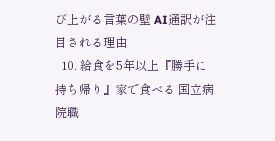び上がる言葉の壁 AI通訳が注目される理由
  10. 給食を5年以上『勝手に持ち帰り』家で食べる 国立病院職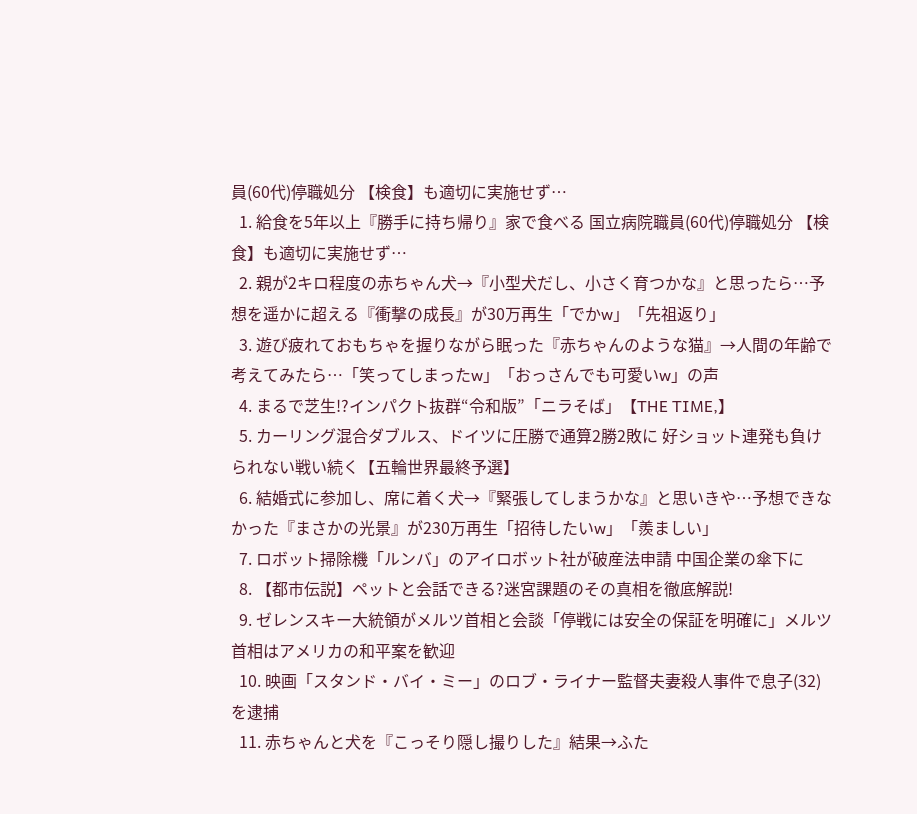員(60代)停職処分 【検食】も適切に実施せず…
  1. 給食を5年以上『勝手に持ち帰り』家で食べる 国立病院職員(60代)停職処分 【検食】も適切に実施せず…
  2. 親が2キロ程度の赤ちゃん犬→『小型犬だし、小さく育つかな』と思ったら…予想を遥かに超える『衝撃の成長』が30万再生「でかw」「先祖返り」
  3. 遊び疲れておもちゃを握りながら眠った『赤ちゃんのような猫』→人間の年齢で考えてみたら…「笑ってしまったw」「おっさんでも可愛いw」の声
  4. まるで芝生!?インパクト抜群“令和版”「ニラそば」【THE TIME,】
  5. カーリング混合ダブルス、ドイツに圧勝で通算2勝2敗に 好ショット連発も負けられない戦い続く【五輪世界最終予選】
  6. 結婚式に参加し、席に着く犬→『緊張してしまうかな』と思いきや…予想できなかった『まさかの光景』が230万再生「招待したいw」「羨ましい」
  7. ロボット掃除機「ルンバ」のアイロボット社が破産法申請 中国企業の傘下に
  8. 【都市伝説】ペットと会話できる?迷宮課題のその真相を徹底解説!
  9. ゼレンスキー大統領がメルツ首相と会談「停戦には安全の保証を明確に」メルツ首相はアメリカの和平案を歓迎
  10. 映画「スタンド・バイ・ミー」のロブ・ライナー監督夫妻殺人事件で息子(32)を逮捕
  11. 赤ちゃんと犬を『こっそり隠し撮りした』結果→ふた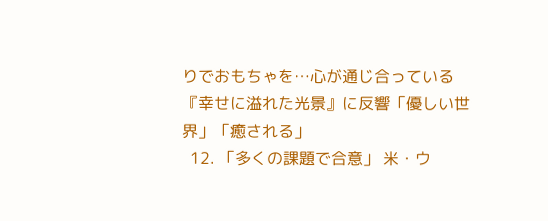りでおもちゃを…心が通じ合っている『幸せに溢れた光景』に反響「優しい世界」「癒される」
  12. 「多くの課題で合意」 米・ウ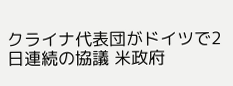クライナ代表団がドイツで2日連続の協議 米政府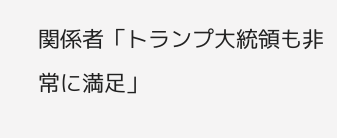関係者「トランプ大統領も非常に満足」